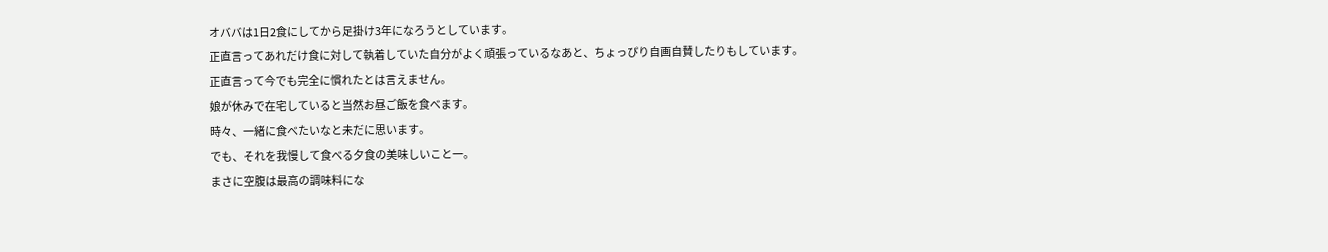オババは1日2食にしてから足掛け3年になろうとしています。
正直言ってあれだけ食に対して執着していた自分がよく頑張っているなあと、ちょっぴり自画自賛したりもしています。
正直言って今でも完全に慣れたとは言えません。
娘が休みで在宅していると当然お昼ご飯を食べます。
時々、一緒に食べたいなと未だに思います。
でも、それを我慢して食べる夕食の美味しいこと一。
まさに空腹は最高の調味料にな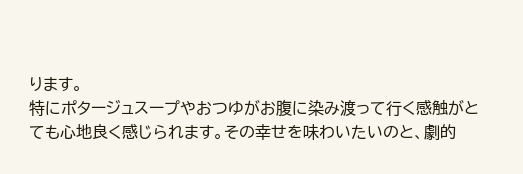ります。
特にポタージュスープやおつゆがお腹に染み渡って行く感触がとても心地良く感じられます。その幸せを味わいたいのと、劇的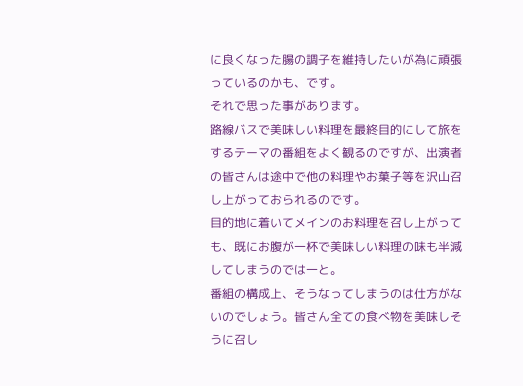に良くなった腸の調子を維持したいが為に頑張っているのかも、です。
それで思った事があります。
路線バスで美味しい料理を最終目的にして旅をするテーマの番組をよく観るのですが、出演者の皆さんは途中で他の料理やお菓子等を沢山召し上がっておられるのです。
目的地に着いてメインのお料理を召し上がっても、既にお腹が一杯で美味しい料理の味も半減してしまうのでは一と。
番組の構成上、そうなってしまうのは仕方がないのでしょう。皆さん全ての食べ物を美味しそうに召し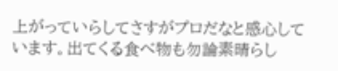上がっていらしてさすがプロだなと感心しています。出てくる食べ物も勿論素晴らし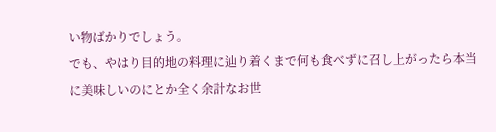い物ばかりでしょう。
でも、やはり目的地の料理に辿り着くまで何も食べずに召し上がったら本当に美味しいのにとか全く余計なお世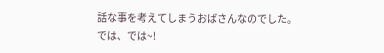話な事を考えてしまうおばさんなのでした。
では、では~!